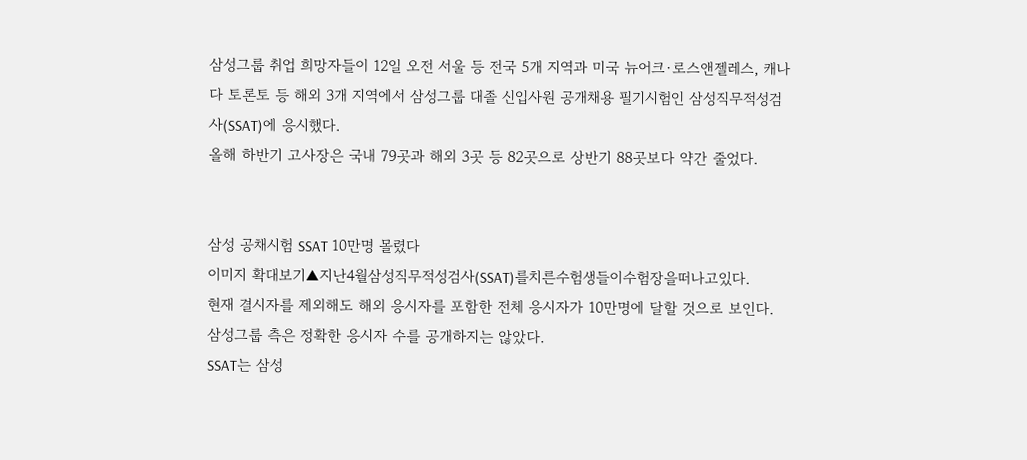삼성그룹 취업 희망자들이 12일 오전 서울 등 전국 5개 지역과 미국 뉴어크·로스앤젤레스, 캐나다 토론토 등 해외 3개 지역에서 삼성그룹 대졸 신입사원 공개채용 필기시험인 삼성직무적성검사(SSAT)에 응시했다.
올해 하반기 고사장은 국내 79곳과 해외 3곳 등 82곳으로 상반기 88곳보다 약간 줄었다.


삼성 공채시험 SSAT 10만명 몰렸다
이미지 확대보기▲지난4월삼성직무적성검사(SSAT)를치른수험생들이수험장을떠나고있다.
현재 결시자를 제외해도 해외 응시자를 포함한 전체 응시자가 10만명에 달할 것으로 보인다. 삼성그룹 측은 정확한 응시자 수를 공개하지는 않았다.
SSAT는 삼성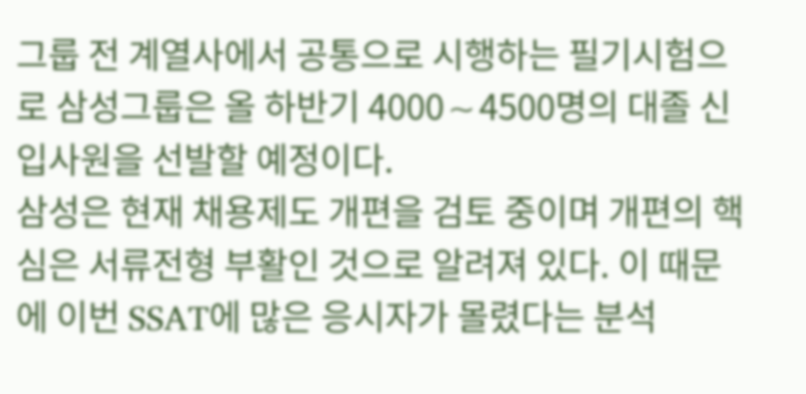그룹 전 계열사에서 공통으로 시행하는 필기시험으로 삼성그룹은 올 하반기 4000∼4500명의 대졸 신입사원을 선발할 예정이다.
삼성은 현재 채용제도 개편을 검토 중이며 개편의 핵심은 서류전형 부활인 것으로 알려져 있다. 이 때문에 이번 SSAT에 많은 응시자가 몰렸다는 분석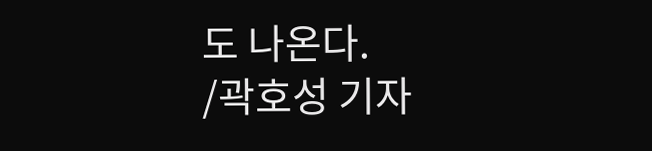도 나온다.
/곽호성 기자